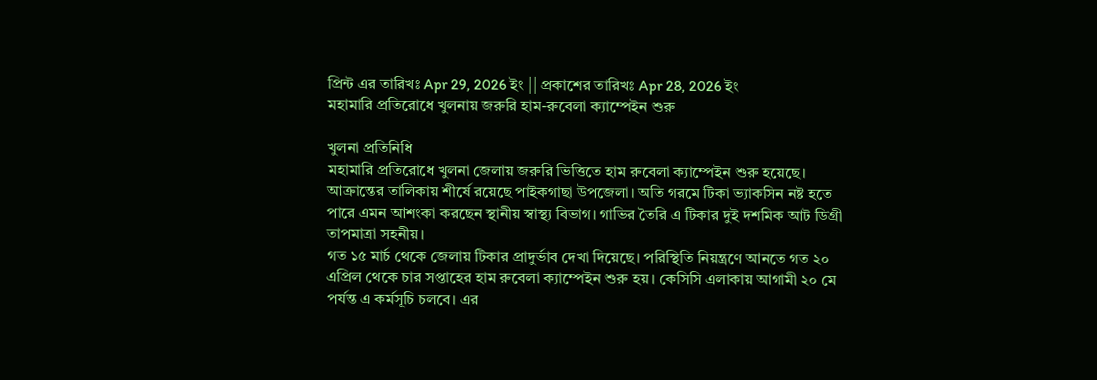প্রিন্ট এর তারিখঃ Apr 29, 2026 ইং || প্রকাশের তারিখঃ Apr 28, 2026 ইং
মহামারি প্রতিরোধে খুলনায় জরুরি হাম-রুবেলা ক্যাম্পেইন শুরু

খুলনা প্রতিনিধি
মহামারি প্রতিরোধে খুলনা জেলায় জরুরি ভিত্তিতে হাম রুবেলা ক্যাম্পেইন শুরু হয়েছে। আক্রান্তের তালিকায় শীর্ষে রয়েছে পাইকগাছা উপজেলা। অতি গরমে টিকা ভ্যাকসিন নষ্ট হতে পারে এমন আশংকা করছেন স্থানীয় স্বাস্থ্য বিভাগ। গাভির তৈরি এ টিকার দুই দশমিক আট ডিগ্রী তাপমাত্রা সহনীয়।
গত ১৫ মার্চ থেকে জেলায় টিকার প্রাদুর্ভাব দেখা দিয়েছে। পরিস্থিতি নিয়ন্ত্রণে আনতে গত ২০ এপ্রিল থেকে চার সপ্তাহের হাম রুবেলা ক্যাম্পেইন শুরু হয়। কেসিসি এলাকায় আগামী ২০ মে পর্যন্ত এ কর্মসূচি চলবে। এর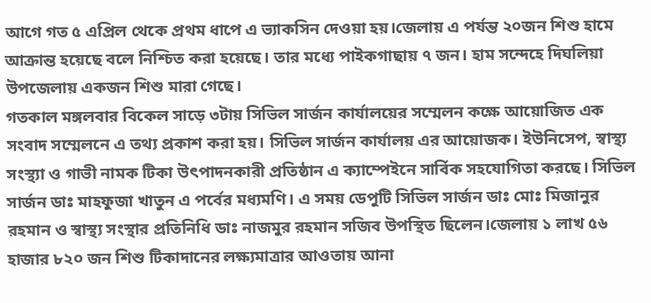আগে গত ৫ এপ্রিল থেকে প্রথম ধাপে এ ভ্যাকসিন দেওয়া হয়।জেলায় এ পর্যন্ত ২০জন শিশু হামে আক্রান্ত হয়েছে বলে নিশ্চিত করা হয়েছে। তার মধ্যে পাইকগাছায় ৭ জন। হাম সন্দেহে দিঘলিয়া উপজেলায় একজন শিশু মারা গেছে।
গতকাল মঙ্গলবার বিকেল সাড়ে ৩টায় সিভিল সার্জন কার্যালয়ের সম্মেলন কক্ষে আয়োজিত এক সংবাদ সম্মেলনে এ তথ্য প্রকাশ করা হয়। সিভিল সার্জন কার্যালয় এর আয়োজক। ইউনিসেপ, স্বাস্থ্য সংস্থ্যা ও গাভী নামক টিকা উৎপাদনকারী প্রতিষ্ঠান এ ক্যাম্পেইনে সার্বিক সহযোগিতা করছে। সিভিল সার্জন ডাঃ মাহফুজা খাতুন এ পর্বের মধ্যমণি। এ সময় ডেপুটি সিভিল সার্জন ডাঃ মোঃ মিজানুর রহমান ও স্বাস্থ্য সংস্থার প্রতিনিধি ডাঃ নাজমুর রহমান সজিব উপস্থিত ছিলেন।জেলায় ১ লাখ ৫৬ হাজার ৮২০ জন শিশু টিকাদানের লক্ষ্যমাত্রার আওতায় আনা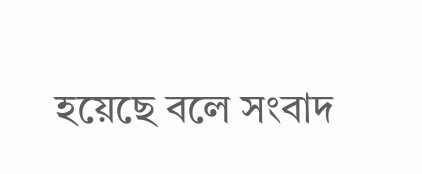হয়েছে বলে সংবাদ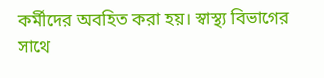কর্মীদের অবহিত করা হয়। স্বাস্থ্য বিভাগের সাথে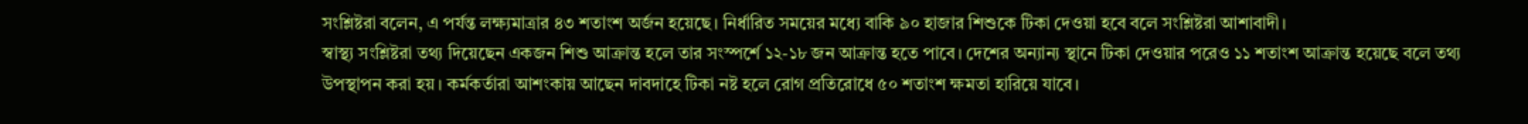সংশ্লিষ্টরা বলেন, এ পর্যন্ত লক্ষ্যমাত্রার ৪৩ শতাংশ অর্জন হয়েছে। নির্ধারিত সময়ের মধ্যে বাকি ৯০ হাজার শিশুকে টিকা দেওয়া হবে বলে সংশ্লিষ্টরা আশাবাদী।
স্বাস্থ্য সংশ্লিষ্টরা তথ্য দিয়েছেন একজন শিশু আক্রান্ত হলে তার সংস্পর্শে ১২-১৮ জন আক্রান্ত হতে পাবে। দেশের অন্যান্য স্থানে টিকা দেওয়ার পরেও ১১ শতাংশ আক্রান্ত হয়েছে বলে তথ্য উপস্থাপন করা হয়। কর্মকর্তারা আশংকায় আছেন দাবদাহে টিকা নষ্ট হলে রোগ প্রতিরোধে ৫০ শতাংশ ক্ষমতা হারিয়ে যাবে।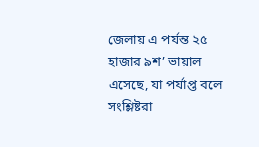জেলায় এ পর্যন্ত ২৫ হাজার ৯শ’ ভায়াল এসেছে, যা পর্যাপ্ত বলে সংশ্লিষ্টরা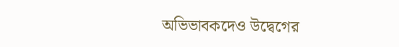অভিভাবকদেও উদ্বেগের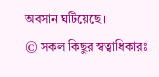অবসান ঘটিয়েছে।
© সকল কিছুর স্বত্বাধিকারঃ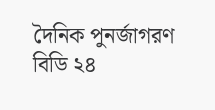দৈনিক পুনর্জাগরণ বিডি ২৪